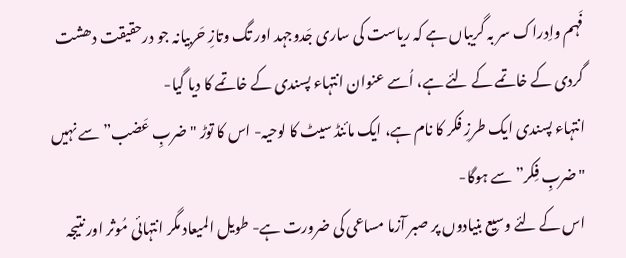فَہم واِدراک سر بہ گریباں ہے کہ ریاست کی ساری جَدوجہد اور تگ وتازِ حَربیانہ جو درحقیقت دھشت گردی کے خاتمے کے لئے ہے، اُسے عنوان انتہاء پسندی کے خاتمے کا دیا گیا-
انتہاء پسندی ایک طرزِ فکر کا نام ہے، ایک مائنڈ سیٹ کا لوحیہ- اس کا توڑ "ضربِ عَضب” سے نہیں "ضربِ فِکر” سے ہوگا-
اس کے لئے وسیع بنیادوں پر صبر آزما مساعی کی ضرورت ہے- طویل المیعاد مگر انتہائی مُوثر اور نتیجہ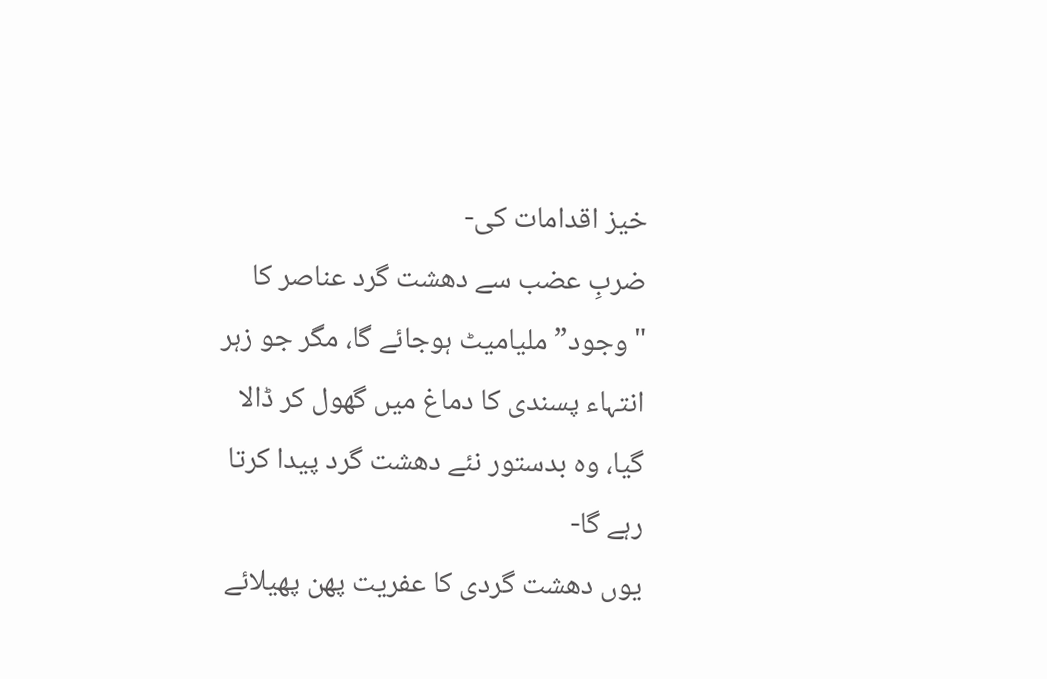خیز اقدامات کی-
ضربِ عضب سے دھشت گرد عناصر کا "وجود” ملیامیٹ ہوجائے گا، مگر جو زہر انتہاء پسندی کا دماغ میں گھول کر ڈالا گیا، وہ بدستور نئے دھشت گرد پیدا کرتا رہے گا-
یوں دھشت گردی کا عفریت پھن پھیلائے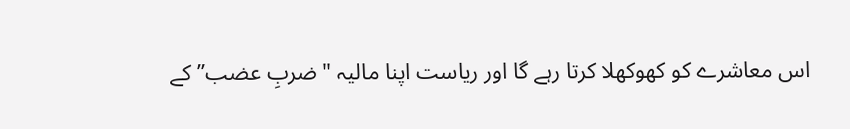اس معاشرے کو کھوکھلا کرتا رہے گا اور ریاست اپنا مالیہ "ضربِ عضب” کے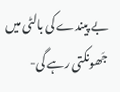بے پیندے کی بالٹی میں جَھونکتی رہے گی-